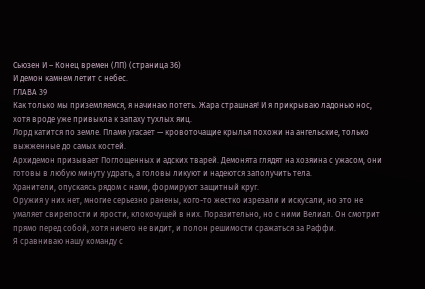Сьюзен И – Конец времен (ЛП) (страница 36)
И демон камнем летит с небес.
ГЛАВА 39
Как только мы приземляемся, я начинаю потеть. Жара страшная! И я прикрываю ладонью нос, хотя вроде уже привыкла к запаху тухлых яиц.
Лорд катится по земле. Пламя угасает — кровоточащие крылья похожи на ангельские, только выжженные до самых костей.
Архидемон призывает Поглощенных и адских тварей. Демонята глядят на хозяина с ужасом, они готовы в любую минуту удрать, а головы ликуют и надеются заполучить тела.
Хранители, опускаясь рядом с нами, формируют защитный круг.
Оружия у них нет, многие серьезно ранены, кого-то жестко изрезали и искусали, но это не умаляет свирепости и ярости, клокочущей в них. Поразительно, но с ними Велиал. Он смотрит прямо перед собой, хотя ничего не видит, и полон решимости сражаться за Раффи.
Я сравниваю нашу команду с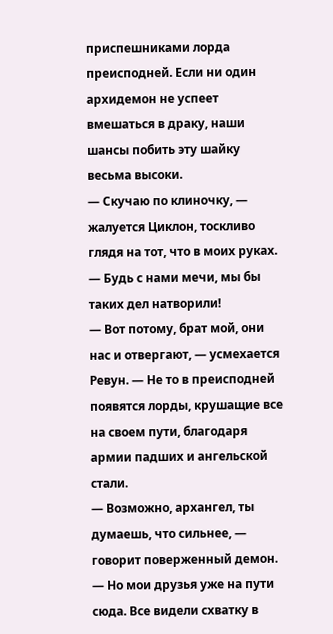приспешниками лорда преисподней. Если ни один архидемон не успеет вмешаться в драку, наши шансы побить эту шайку весьма высоки.
— Скучаю по клиночку, — жалуется Циклон, тоскливо глядя на тот, что в моих руках. — Будь с нами мечи, мы бы таких дел натворили!
— Вот потому, брат мой, они нас и отвергают, — усмехается Ревун. — Не то в преисподней появятся лорды, крушащие все на своем пути, благодаря армии падших и ангельской стали.
— Возможно, архангел, ты думаешь, что сильнее, — говорит поверженный демон. — Но мои друзья уже на пути сюда. Все видели схватку в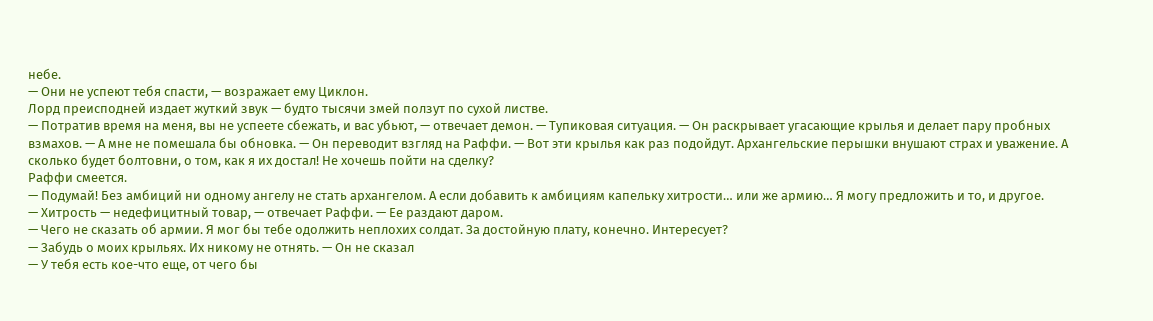небе.
— Они не успеют тебя спасти, — возражает ему Циклон.
Лорд преисподней издает жуткий звук — будто тысячи змей ползут по сухой листве.
— Потратив время на меня, вы не успеете сбежать, и вас убьют, — отвечает демон. — Тупиковая ситуация. — Он раскрывает угасающие крылья и делает пару пробных взмахов. — А мне не помешала бы обновка. — Он переводит взгляд на Раффи. — Вот эти крылья как раз подойдут. Архангельские перышки внушают страх и уважение. А сколько будет болтовни, о том, как я их достал! Не хочешь пойти на сделку?
Раффи смеется.
— Подумай! Без амбиций ни одному ангелу не стать архангелом. А если добавить к амбициям капельку хитрости… или же армию… Я могу предложить и то, и другое.
— Хитрость — недефицитный товар, — отвечает Раффи. — Ее раздают даром.
— Чего не сказать об армии. Я мог бы тебе одолжить неплохих солдат. За достойную плату, конечно. Интересует?
— Забудь о моих крыльях. Их никому не отнять. — Он не сказал
— У тебя есть кое-что еще, от чего бы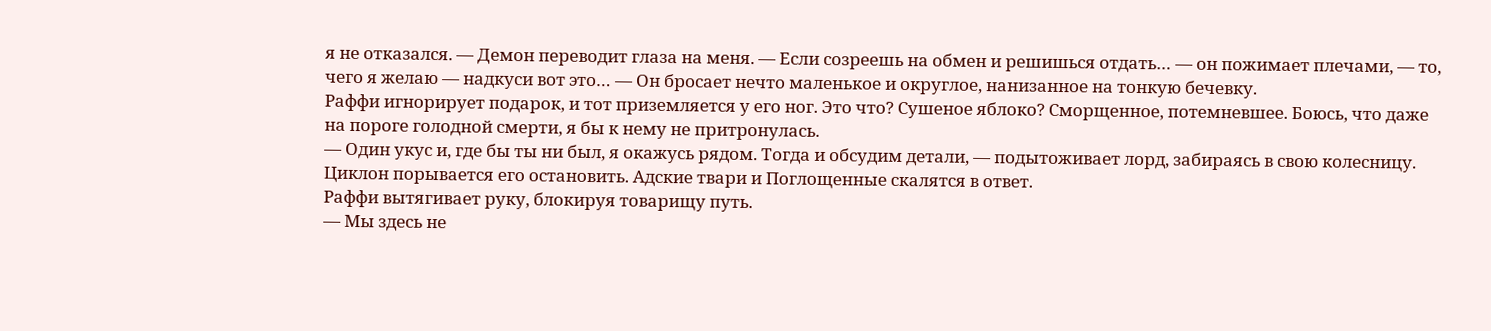я не отказался. — Демон переводит глаза на меня. — Если созреешь на обмен и решишься отдать… — он пожимает плечами, — то, чего я желаю — надкуси вот это… — Он бросает нечто маленькое и округлое, нанизанное на тонкую бечевку.
Раффи игнорирует подарок, и тот приземляется у его ног. Это что? Сушеное яблоко? Сморщенное, потемневшее. Боюсь, что даже на пороге голодной смерти, я бы к нему не притронулась.
— Один укус и, где бы ты ни был, я окажусь рядом. Тогда и обсудим детали, — подытоживает лорд, забираясь в свою колесницу.
Циклон порывается его остановить. Адские твари и Поглощенные скалятся в ответ.
Раффи вытягивает руку, блокируя товарищу путь.
— Мы здесь не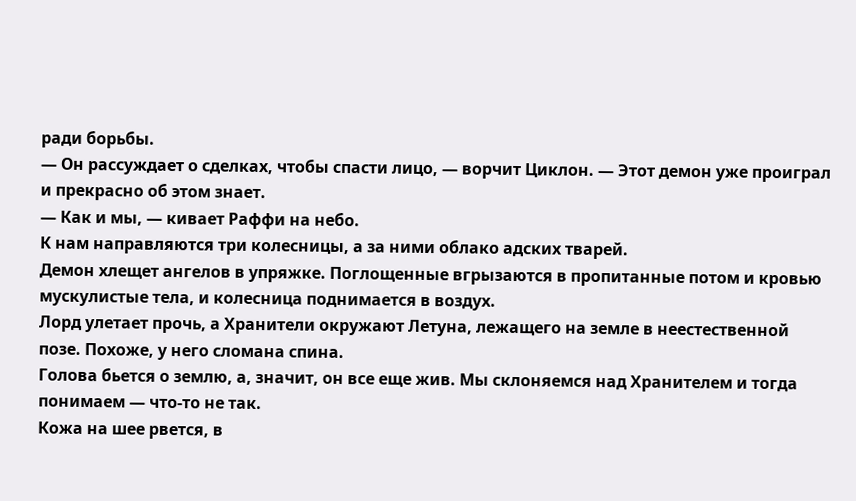ради борьбы.
— Он рассуждает о сделках, чтобы спасти лицо, — ворчит Циклон. — Этот демон уже проиграл и прекрасно об этом знает.
— Как и мы, — кивает Раффи на небо.
К нам направляются три колесницы, а за ними облако адских тварей.
Демон хлещет ангелов в упряжке. Поглощенные вгрызаются в пропитанные потом и кровью мускулистые тела, и колесница поднимается в воздух.
Лорд улетает прочь, а Хранители окружают Летуна, лежащего на земле в неестественной позе. Похоже, у него сломана спина.
Голова бьется о землю, а, значит, он все еще жив. Мы склоняемся над Хранителем и тогда понимаем — что-то не так.
Кожа на шее рвется, в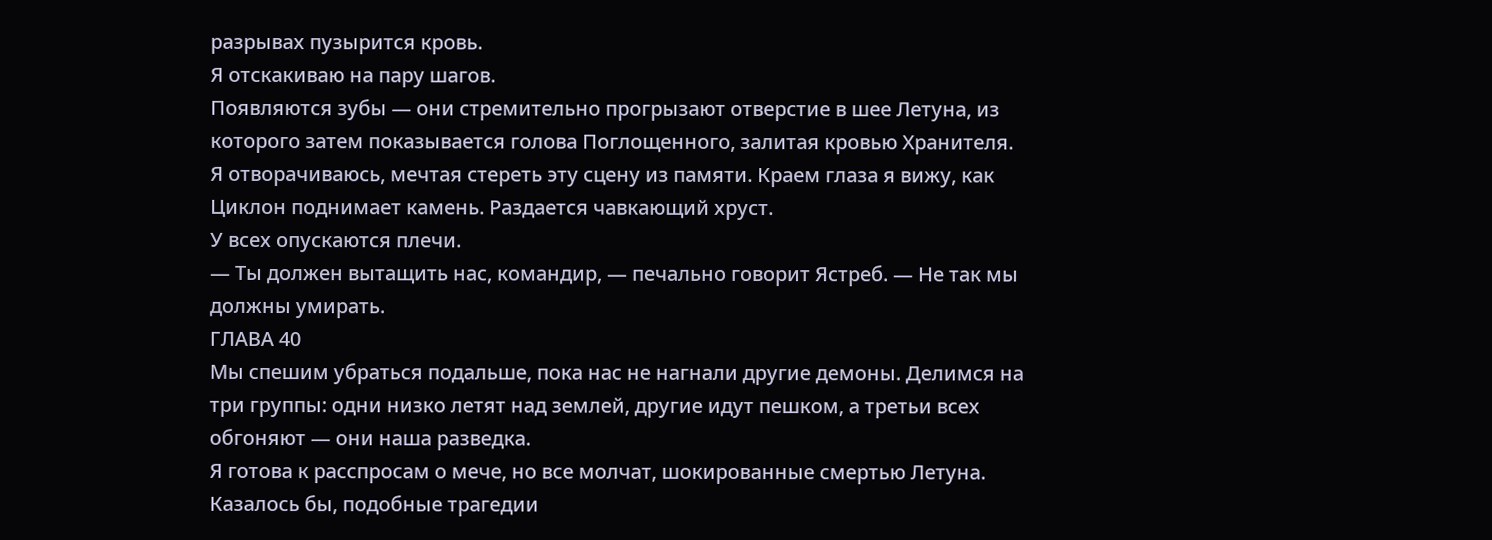разрывах пузырится кровь.
Я отскакиваю на пару шагов.
Появляются зубы — они стремительно прогрызают отверстие в шее Летуна, из которого затем показывается голова Поглощенного, залитая кровью Хранителя.
Я отворачиваюсь, мечтая стереть эту сцену из памяти. Краем глаза я вижу, как Циклон поднимает камень. Раздается чавкающий хруст.
У всех опускаются плечи.
— Ты должен вытащить нас, командир, — печально говорит Ястреб. — Не так мы должны умирать.
ГЛАВА 40
Мы спешим убраться подальше, пока нас не нагнали другие демоны. Делимся на три группы: одни низко летят над землей, другие идут пешком, а третьи всех обгоняют — они наша разведка.
Я готова к расспросам о мече, но все молчат, шокированные смертью Летуна. Казалось бы, подобные трагедии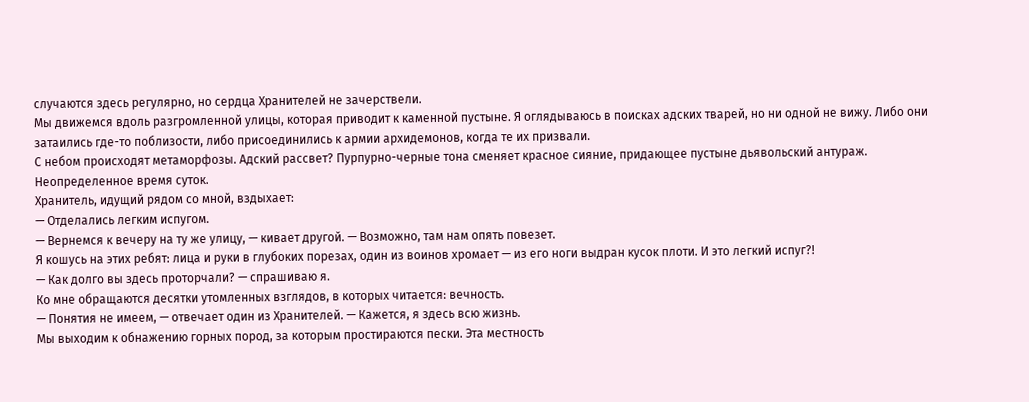случаются здесь регулярно, но сердца Хранителей не зачерствели.
Мы движемся вдоль разгромленной улицы, которая приводит к каменной пустыне. Я оглядываюсь в поисках адских тварей, но ни одной не вижу. Либо они затаились где-то поблизости, либо присоединились к армии архидемонов, когда те их призвали.
С небом происходят метаморфозы. Адский рассвет? Пурпурно-черные тона сменяет красное сияние, придающее пустыне дьявольский антураж. Неопределенное время суток.
Хранитель, идущий рядом со мной, вздыхает:
— Отделались легким испугом.
— Вернемся к вечеру на ту же улицу, — кивает другой. — Возможно, там нам опять повезет.
Я кошусь на этих ребят: лица и руки в глубоких порезах, один из воинов хромает — из его ноги выдран кусок плоти. И это легкий испуг?!
— Как долго вы здесь проторчали? — спрашиваю я.
Ко мне обращаются десятки утомленных взглядов, в которых читается: вечность.
— Понятия не имеем, — отвечает один из Хранителей. — Кажется, я здесь всю жизнь.
Мы выходим к обнажению горных пород, за которым простираются пески. Эта местность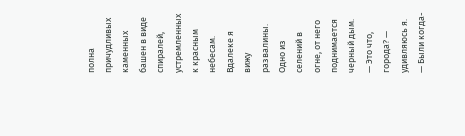полна причудливых каменных башен в виде спиралей, устремленных к красным небесам. Вдалеке я вижу развалины. Одно из селений в огне, от него поднимается черный дым.
— Это что, города? — удивляюсь я.
— Были когда-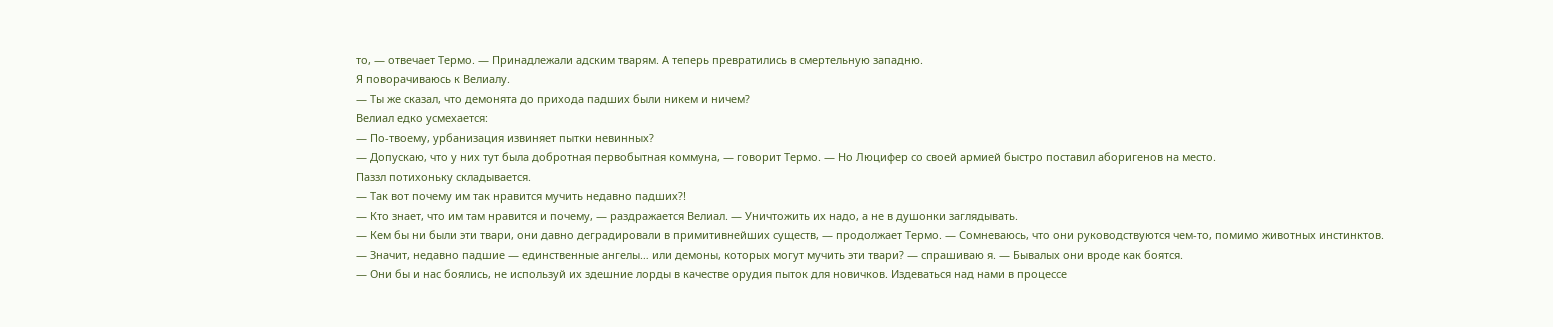то, — отвечает Термо. — Принадлежали адским тварям. А теперь превратились в смертельную западню.
Я поворачиваюсь к Велиалу.
— Ты же сказал, что демонята до прихода падших были никем и ничем?
Велиал едко усмехается:
— По-твоему, урбанизация извиняет пытки невинных?
— Допускаю, что у них тут была добротная первобытная коммуна, — говорит Термо. — Но Люцифер со своей армией быстро поставил аборигенов на место.
Паззл потихоньку складывается.
— Так вот почему им так нравится мучить недавно падших?!
— Кто знает, что им там нравится и почему, — раздражается Велиал. — Уничтожить их надо, а не в душонки заглядывать.
— Кем бы ни были эти твари, они давно деградировали в примитивнейших существ, — продолжает Термо. — Сомневаюсь, что они руководствуются чем-то, помимо животных инстинктов.
— Значит, недавно падшие — единственные ангелы… или демоны, которых могут мучить эти твари? — спрашиваю я. — Бывалых они вроде как боятся.
— Они бы и нас боялись, не используй их здешние лорды в качестве орудия пыток для новичков. Издеваться над нами в процессе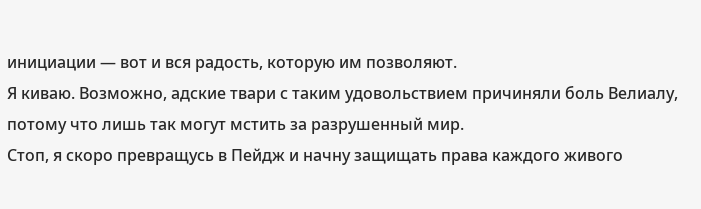инициации — вот и вся радость, которую им позволяют.
Я киваю. Возможно, адские твари с таким удовольствием причиняли боль Велиалу, потому что лишь так могут мстить за разрушенный мир.
Стоп, я скоро превращусь в Пейдж и начну защищать права каждого живого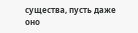существа, пусть даже оно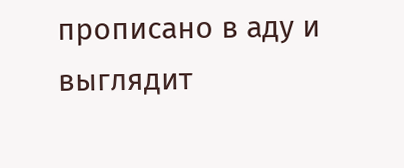прописано в аду и выглядит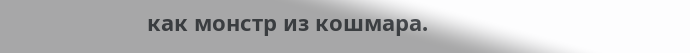как монстр из кошмара.